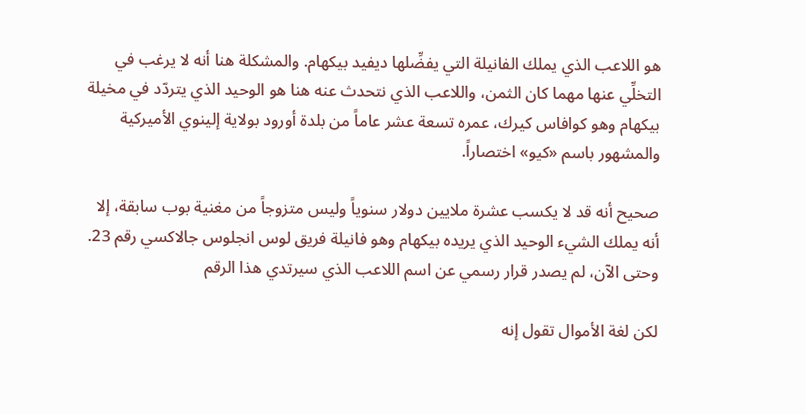هو اللاعب الذي يملك الفانيلة التي يفضِّلها ديفيد بيكهام. والمشكلة هنا أنه لا يرغب في التخلِّي عنها مهما كان الثمن، واللاعب الذي نتحدث عنه هنا هو الوحيد الذي يتردّد في مخيلة بيكهام وهو كوافاس كيرك، عمره تسعة عشر عاماً من بلدة أورود بولاية إلينوي الأميركية والمشهور باسم «كيو» اختصاراً.

صحيح أنه قد لا يكسب عشرة ملايين دولار سنوياً وليس متزوجاً من مغنية بوب سابقة، إلا أنه يملك الشيء الوحيد الذي يريده بيكهام وهو فانيلة فريق لوس انجلوس جالاكسي رقم 23. وحتى الآن، لم يصدر قرار رسمي عن اسم اللاعب الذي سيرتدي هذا الرقم

لكن لغة الأموال تقول إنه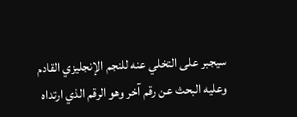سيجبر على التخلي عنه للنجم الإنجليزي القادم وعليه البحث عن رقم آخر وهو الرقم الذي ارتداه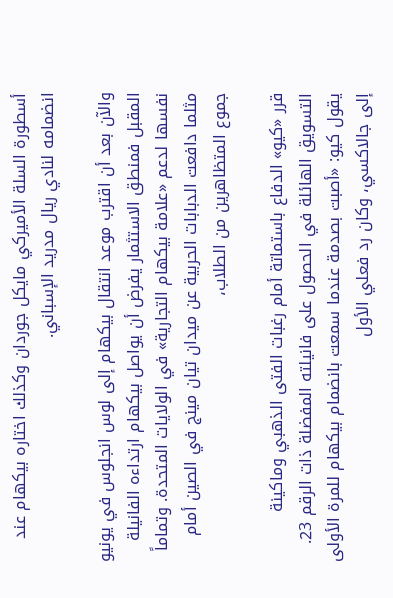أسطورة السلة الأميركي مايكل جوردان وكذلك اختاره بيكهام عند انضمامه لنادي ريال مدريد الإسباني.

والآن بعد أن اقترب موعد انتقال بيكهام إلى لوس انجلوس في يونيو المقبل فمنطق الاستثمار يفرض أن يواصل بيكهام ارتداءه الفانيلة نفسها لدعم «علامة بيكهام التجارية» في الولايات المتحدة. وتماماً مثلما دافعت الدبابات الحربية عن ميدان تيان مينج في الصين أمام جموع المتظاهرين من الطلاب،

قرر «كيو» الدفاع باستماتة أمام رغبات الفتى الذهبي وماكينة التسويق الهائلة في الحصول على فانيلته المفضلة ذات الرقم 23. يقول كيو: «أصبت بصدمة عندما سمعت بانضمام بيكهام للمرة الأولى إلى جالاكسي، وكان رد فعلي الأول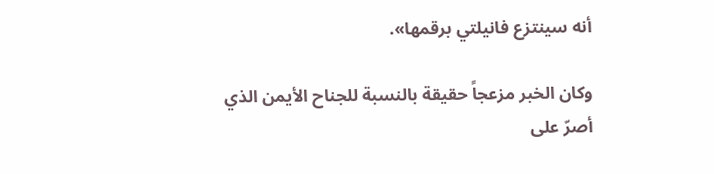أنه سينتزع فانيلتي برقمها».

وكان الخبر مزعجاً حقيقة بالنسبة للجناح الأيمن الذي أصرّ على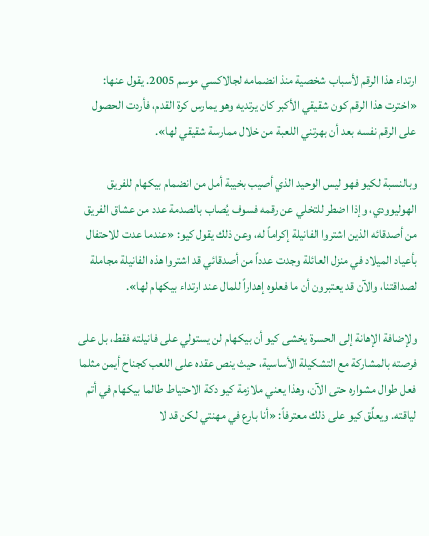ارتداء هذا الرقم لأسباب شخصية منذ انضمامه لجالاكسي موسم 2005. يقول عنها: «اخترت هذا الرقم كون شقيقي الأكبر كان يرتديه وهو يمارس كرة القدم، فأردت الحصول على الرقم نفسه بعد أن بهرتني اللعبة من خلال ممارسة شقيقي لها».

وبالنسبة لكيو فهو ليس الوحيد الذي أصيب بخيبة أمل من انضمام بيكهام للفريق الهوليوودي، وإذا اضطر للتخلي عن رقمه فسوف يُصاب بالصدمة عدد من عشاق الفريق من أصدقائه الذين اشتروا الفانيلة إكراماً له، وعن ذلك يقول كيو: «عندما عدت للاحتفال بأعياد الميلاد في منزل العائلة وجدت عدداً من أصدقائي قد اشتروا هذه الفانيلة مجاملة لصداقتنا، والآن قد يعتبرون أن ما فعلوه إهداراً للمال عند ارتداء بيكهام لها».

ولإضافة الإهانة إلى الحسرة يخشى كيو أن بيكهام لن يستولي على فانيلته فقط، بل على فرصته بالمشاركة مع التشكيلة الأساسية، حيث ينص عقده على اللعب كجناح أيمن مثلما فعل طوال مشواره حتى الآن، وهذا يعني ملازمة كيو دكة الاحتياط طالما بيكهام في أتم لياقته. ويعلِّق كيو على ذلك معترفاً: «أنا بارع في مهنتي لكن قد لا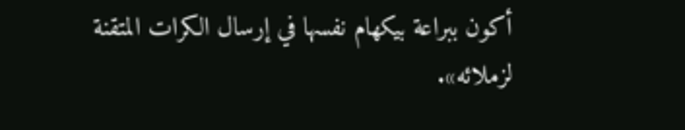أكون ببراعة بيكهام نفسها في إرسال الكرات المتقنة لزملائه».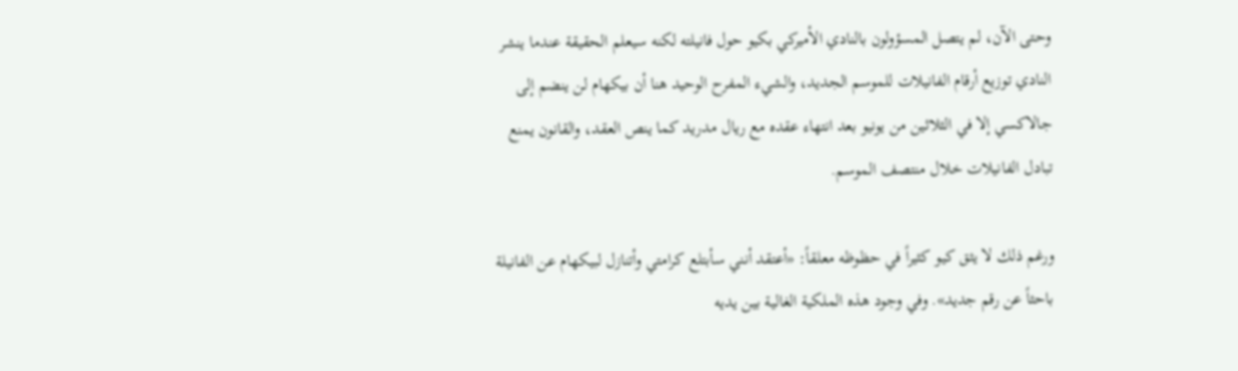وحتى الآن، لم يتصل المسؤولون بالنادي الأميركي بكيو حول فانيلته لكنه سيعلم الحقيقة عندما ينشر النادي توزيع أرقام الفانيلات للموسم الجديد، والشيء المفرح الوحيد هنا أن بيكهام لن ينضم إلى جالاكسي إلا في الثلاثين من يونيو بعد انتهاء عقده مع ريال مدريد كما ينص العقد، والقانون يمنع تبادل الفانيلات خلال منتصف الموسم.

ورغم ذلك لا يثق كيو كثيراً في حظوظه معلقاً: «أعتقد أنني سأبتلع كرامتي وأتنازل لبيكهام عن الفانيلة باحثاً عن رقم جديد». وفي وجود هذه الملكية الغالية بين يديه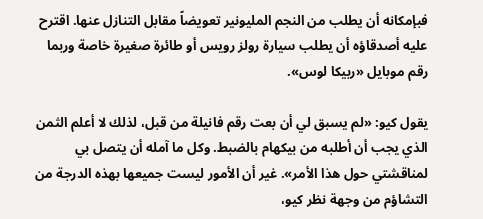فبإمكانه أن يطلب من النجم المليونير تعويضاً مقابل التنازل عنها. اقترح عليه أصدقاؤه أن يطلب سيارة رولز رويس أو طائرة صغيرة خاصة وربما رقم موبايل «ربيكا لوس».

يقول كيو: «لم يسبق لي أن بعت رقم فانيلة من قبل، لذلك لا أعلم الثمن الذي يجب أن أطلبه من بيكهام بالضبط. وكل ما آمله أن يتصل بي لمناقشتي حول هذا الأمر». غير أن الأمور ليست جميعها بهذه الدرجة من التشاؤم من وجهة نظر كيو،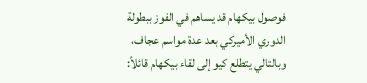فوصول بيكهام قد يساهم في الفوز ببطولة الدوري الأميركي بعد عدة مواسم عجاف، وبالتالي يتطلع كيو إلى لقاء بيكهام قائلاً: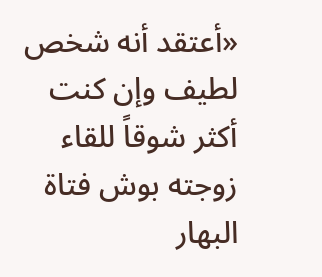«أعتقد أنه شخص لطيف وإن كنت أكثر شوقاً للقاء زوجته بوش فتاة البهار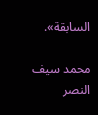السابقة».

محمد سيف النصر